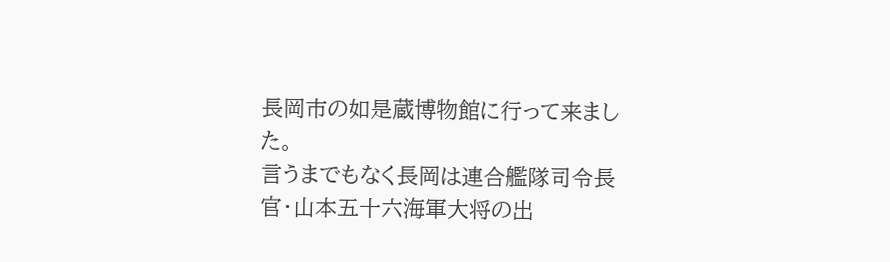長岡市の如是蔵博物館に行って来ました。
言うまでもなく長岡は連合艦隊司令長官・山本五十六海軍大将の出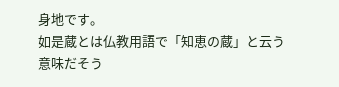身地です。
如是蔵とは仏教用語で「知恵の蔵」と云う意味だそう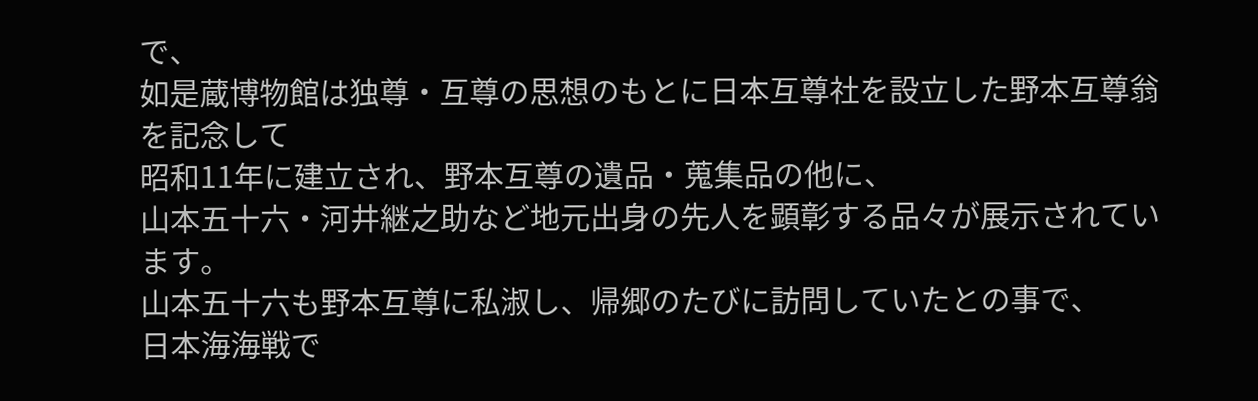で、
如是蔵博物館は独尊・互尊の思想のもとに日本互尊社を設立した野本互尊翁を記念して
昭和11年に建立され、野本互尊の遺品・蒐集品の他に、
山本五十六・河井継之助など地元出身の先人を顕彰する品々が展示されています。
山本五十六も野本互尊に私淑し、帰郷のたびに訪問していたとの事で、
日本海海戦で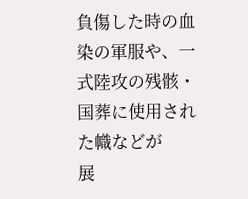負傷した時の血染の軍服や、一式陸攻の残骸・国葬に使用された幟などが
展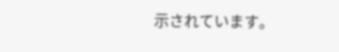示されています。